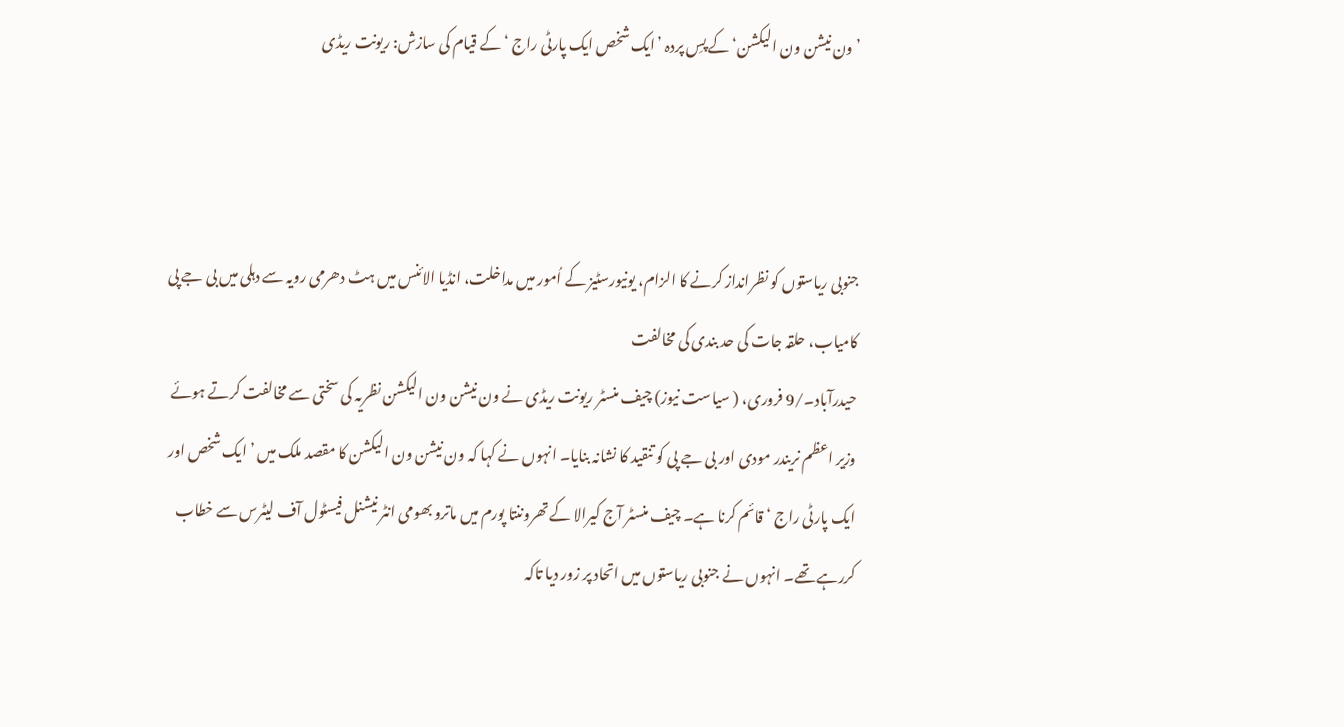’ ون نیشن ون الیکشن‘کے پسِ پردہ ’ایک شخص ایک پارٹی راج ‘ کے قیام کی سازش: ریونت ریڈی



جنوبی ریاستوں کو نظرانداز کرنے کا الزام، یونیورسٹیز کے اُمور میں مداخلت، انڈیا الائنس میں ہٹ دھرمی رویہ سے دہلی میں بی جے پی کامیاب، حلقہ جات کی حد بندی کی مخالفت
حیدرآباد۔/9 فروری، ( سیاست نیوز) چیف منسٹر ریونت ریڈی نے ون نیشن ون الیکشن نظریہ کی سختی سے مخالفت کرتے ہوئے وزیر اعظم نریندر مودی اور بی جے پی کو تنقید کا نشانہ بنایا۔ انہوں نے کہا کہ ون نیشن ون الیکشن کا مقصد ملک میں ’ ایک شخص اور ایک پارٹی راج ‘ قائم کرنا ہے۔ چیف منسٹر آج کیرالا کے تھروننتا پورم میں ماترو بھومی انٹر نیشنل فیسٹول آف لیٹرس سے خطاب کررہے تھے۔ انہوں نے جنوبی ریاستوں میں اتحاد پر زور دیا تاکہ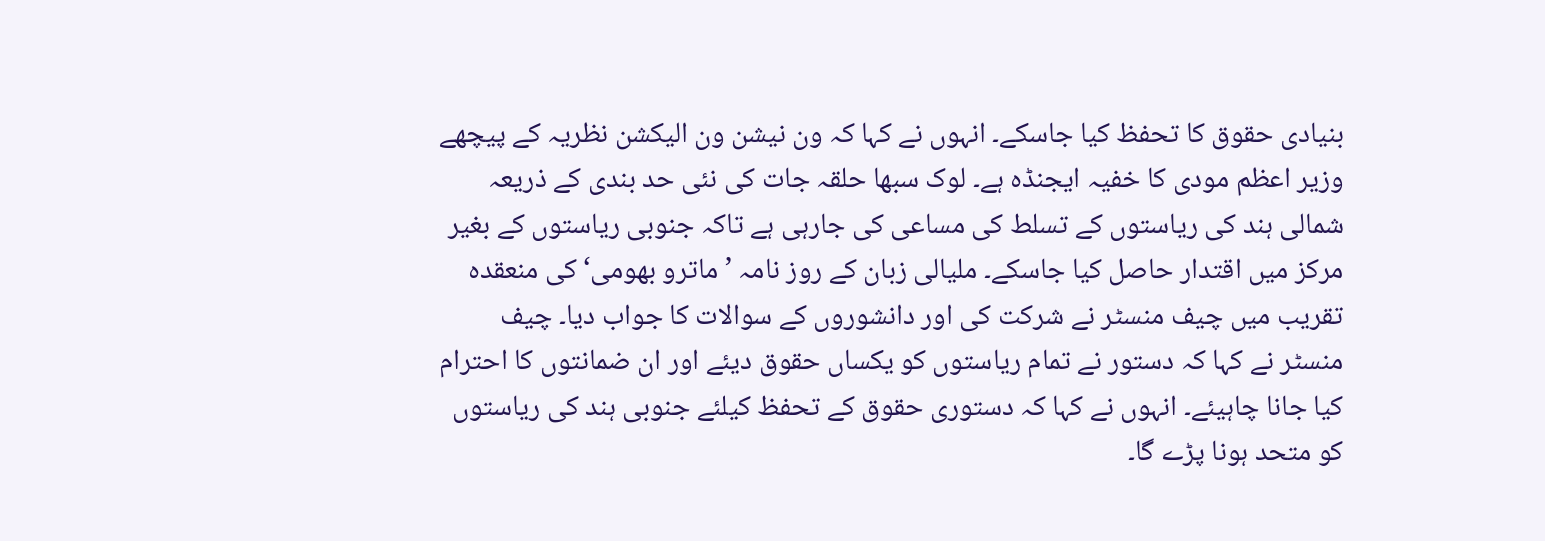بنیادی حقوق کا تحفظ کیا جاسکے۔ انہوں نے کہا کہ ون نیشن ون الیکشن نظریہ کے پیچھے وزیر اعظم مودی کا خفیہ ایجنڈہ ہے۔ لوک سبھا حلقہ جات کی نئی حد بندی کے ذریعہ شمالی ہند کی ریاستوں کے تسلط کی مساعی کی جارہی ہے تاکہ جنوبی ریاستوں کے بغیر مرکز میں اقتدار حاصل کیا جاسکے۔ ملیالی زبان کے روز نامہ ’ ماترو بھومی‘ کی منعقدہ تقریب میں چیف منسٹر نے شرکت کی اور دانشوروں کے سوالات کا جواب دیا۔ چیف منسٹر نے کہا کہ دستور نے تمام ریاستوں کو یکساں حقوق دیئے اور ان ضمانتوں کا احترام کیا جانا چاہیئے۔ انہوں نے کہا کہ دستوری حقوق کے تحفظ کیلئے جنوبی ہند کی ریاستوں کو متحد ہونا پڑے گا۔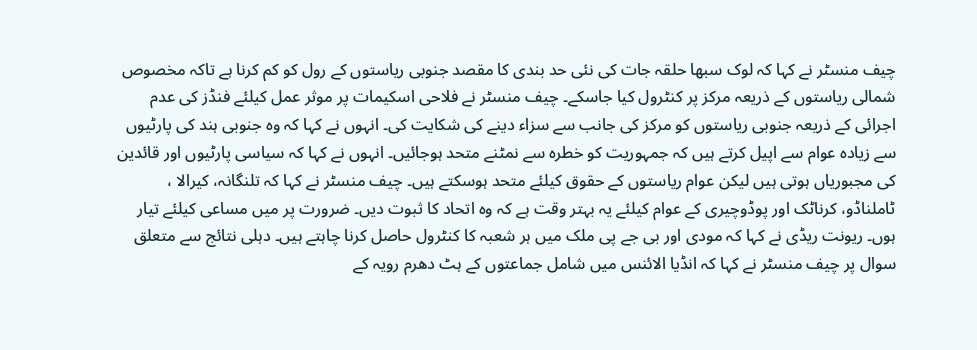چیف منسٹر نے کہا کہ لوک سبھا حلقہ جات کی نئی حد بندی کا مقصد جنوبی ریاستوں کے رول کو کم کرنا ہے تاکہ مخصوص شمالی ریاستوں کے ذریعہ مرکز پر کنٹرول کیا جاسکے۔ چیف منسٹر نے فلاحی اسکیمات پر موثر عمل کیلئے فنڈز کی عدم اجرائی کے ذریعہ جنوبی ریاستوں کو مرکز کی جانب سے سزاء دینے کی شکایت کی۔ انہوں نے کہا کہ وہ جنوبی ہند کی پارٹیوں سے زیادہ عوام سے اپیل کرتے ہیں کہ جمہوریت کو خطرہ سے نمٹنے متحد ہوجائیں۔ انہوں نے کہا کہ سیاسی پارٹیوں اور قائدین کی مجبوریاں ہوتی ہیں لیکن عوام ریاستوں کے حقوق کیلئے متحد ہوسکتے ہیں۔ چیف منسٹر نے کہا کہ تلنگانہ، کیرالا ، ٹاملناڈو، کرناٹک اور پوڈوچیری کے عوام کیلئے یہ بہتر وقت ہے کہ وہ اتحاد کا ثبوت دیں۔ ضرورت پر میں مساعی کیلئے تیار ہوں۔ ریونت ریڈی نے کہا کہ مودی اور بی جے پی ملک میں ہر شعبہ کا کنٹرول حاصل کرنا چاہتے ہیں۔ دہلی نتائج سے متعلق سوال پر چیف منسٹر نے کہا کہ انڈیا الائنس میں شامل جماعتوں کے ہٹ دھرم رویہ کے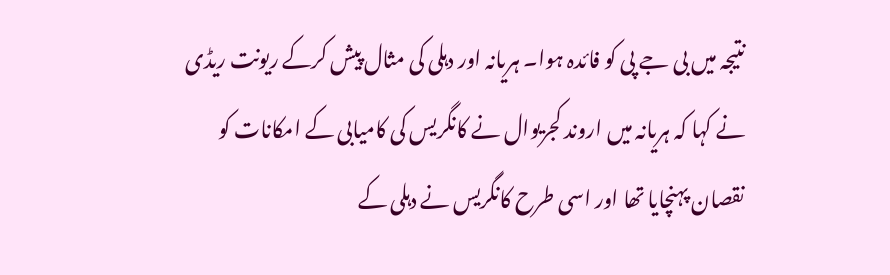نتیجہ میں بی جے پی کو فائدہ ہوا۔ ہریانہ اور دہلی کی مثال پیش کرکے ریونت ریڈی نے کہا کہ ہریانہ میں اروند کجریوال نے کانگریس کی کامیابی کے امکانات کو نقصان پہنچایا تھا اور اسی طرح کانگریس نے دہلی کے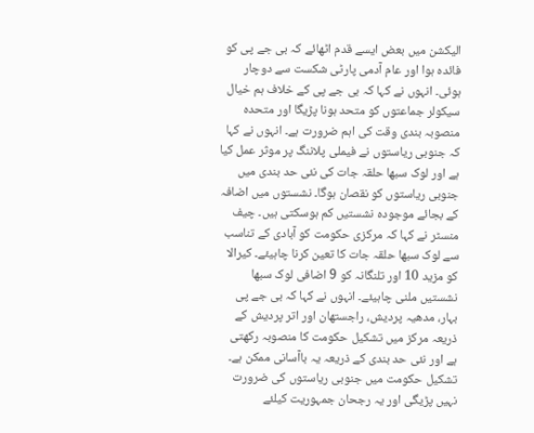الیکشن میں بعض ایسے قدم اٹھائے کہ بی جے پی کو فائدہ ہوا اور عام آدمی پارٹی شکست سے دوچار ہوئی۔ انہوں نے کہا کہ بی جے پی کے خلاف ہم خیال سیکولر جماعتوں کو متحد ہونا پڑیگا اور متحدہ منصوبہ بندی وقت کی اہم ضرورت ہے۔ انہوں نے کہا کہ جنوبی ریاستوں نے فیملی پلاننگ پر موثر عمل کیا ہے اور لوک سبھا حلقہ جات کی نئی حد بندی میں جنوبی ریاستوں کو نقصان ہوگا۔ نشستوں میں اضافہ کے بجائے موجودہ نشستیں کم ہوسکتی ہیں۔ چیف منسٹر نے کہا کہ مرکزی حکومت کو آبادی کے تناسب سے لوک سبھا حلقہ جات کا تعین کرنا چاہیئے۔ کیرالا کو مزید 10 اور تلنگانہ کو 9 اضافی لوک سبھا نشستیں ملنی چاہیئے۔ انہوں نے کہا کہ بی جے پی بہار، مدھیہ پردیش، راجستھان اور اتر پردیش کے ذریعہ مرکز میں تشکیل حکومت کا منصوبہ رکھتی ہے اور نئی حد بندی کے ذریعہ یہ باآسانی ممکن ہے۔ تشکیل حکومت میں جنوبی ریاستوں کی ضرورت نہیں پڑیگی اور یہ رجحان جمہوریت کیلئے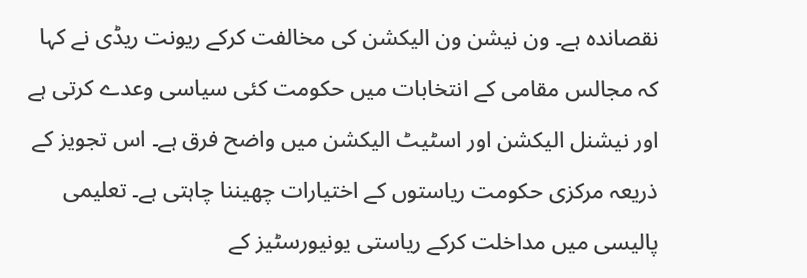نقصاندہ ہے۔ ون نیشن ون الیکشن کی مخالفت کرکے ریونت ریڈی نے کہا کہ مجالس مقامی کے انتخابات میں حکومت کئی سیاسی وعدے کرتی ہے اور نیشنل الیکشن اور اسٹیٹ الیکشن میں واضح فرق ہے۔ اس تجویز کے ذریعہ مرکزی حکومت ریاستوں کے اختیارات چھیننا چاہتی ہے۔ تعلیمی پالیسی میں مداخلت کرکے ریاستی یونیورسٹیز کے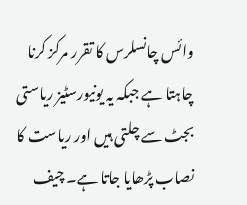وائس چانسلرس کا تقرر مرکز کرنا چاہتا ہے جبکہ یہ یونیورسٹیز ریاستی بجٹ سے چلتی ہیں اور ریاست کا نصاب پڑھایا جاتا ہے۔ چیف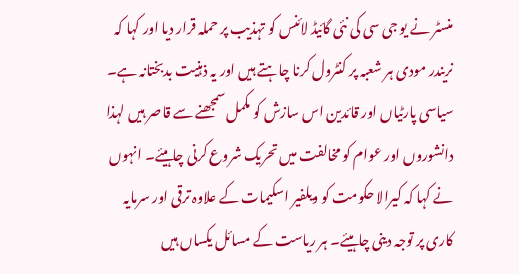منسٹر نے یو جی سی کی نئی گائیڈ لائنس کو تہذیب پر حملہ قرار دیا اور کہا کہ نریندر مودی ہر شعبہ پر کنٹرول کرنا چاہتے ہیں اور یہ ذہنیت بدبختانہ ہے۔ سیاسی پارٹیاں اور قائدین اس سازش کو مکمل سمجھنے سے قاصر ہیں لہذا دانشوروں اور عوام کو مخالفت میں تحریک شروع کرنی چاہیئے۔ انہوں نے کہا کہ کیرالا حکومت کو ویلفیر اسکیمات کے علاوہ ترقی اور سرمایہ کاری پر توجہ دینی چاہیئے۔ ہر ریاست کے مسائل یکساں ہیں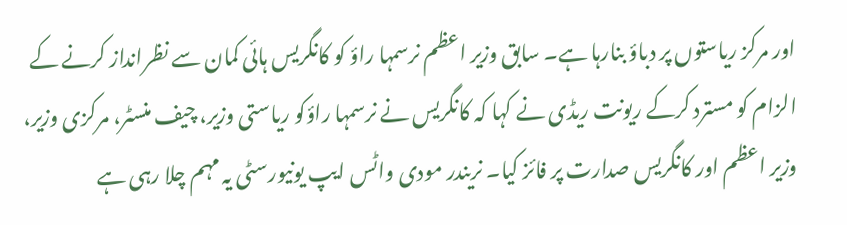اور مرکز ریاستوں پر دباؤ بنارہا ہے۔ سابق وزیر اعظم نرسمہا راؤ کو کانگریس ہائی کمان سے نظرانداز کرنے کے الزام کو مسترد کرکے ریونت ریڈی نے کہا کہ کانگریس نے نرسمہا راؤکو ریاستی وزیر، چیف منسٹر، مرکزی وزیر، وزیر اعظم اور کانگریس صدارت پر فائز کیا۔ نریندر مودی واٹس ایپ یونیورسٹی یہ مہم چلا رہی ہے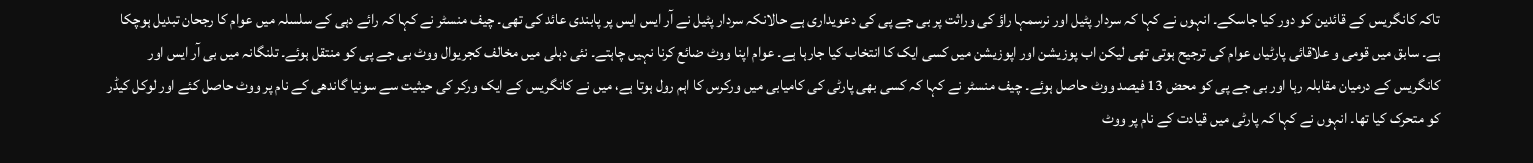تاکہ کانگریس کے قائدین کو دور کیا جاسکے۔ انہوں نے کہا کہ سردار پٹیل اور نرسمہا راؤ کی وراثت پر بی جے پی کی دعویداری ہے حالانکہ سردار پٹیل نے آر ایس ایس پر پابندی عائد کی تھی۔ چیف منسٹر نے کہا کہ رائے دہی کے سلسلہ میں عوام کا رجحان تبدیل ہوچکا ہے۔ سابق میں قومی و علاقائی پارٹیاں عوام کی ترجیح ہوتی تھی لیکن اب پوزیشن اور اپوزیشن میں کسی ایک کا انتخاب کیا جارہا ہے۔ عوام اپنا ووٹ ضائع کرنا نہیں چاہتے۔ نئی دہلی میں مخالف کجریوال ووٹ بی جے پی کو منتقل ہوئے۔ تلنگانہ میں بی آر ایس اور کانگریس کے درمیان مقابلہ رہا اور بی جے پی کو محض 13 فیصد ووٹ حاصل ہوئے۔ چیف منسٹر نے کہا کہ کسی بھی پارٹی کی کامیابی میں ورکرس کا اہم رول ہوتا ہے، میں نے کانگریس کے ایک ورکر کی حیثیت سے سونیا گاندھی کے نام پر ووٹ حاصل کئے اور لوکل کیڈر کو متحرک کیا تھا۔ انہوں نے کہا کہ پارٹی میں قیادت کے نام پر ووٹ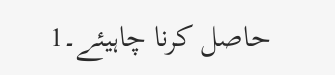حاصل کرنا چاہیئے۔1